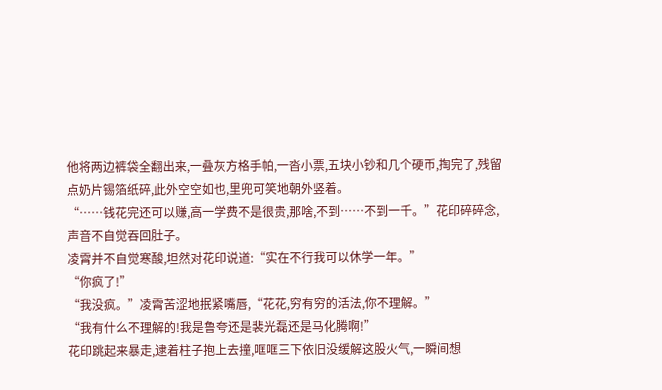他将两边裤袋全翻出来,一叠灰方格手帕,一沓小票,五块小钞和几个硬币,掏完了,残留点奶片锡箔纸碎,此外空空如也,里兜可笑地朝外竖着。
“……钱花完还可以赚,高一学费不是很贵,那啥,不到……不到一千。”花印碎碎念,声音不自觉吞回肚子。
凌霄并不自觉寒酸,坦然对花印说道:“实在不行我可以休学一年。”
“你疯了!”
“我没疯。”凌霄苦涩地抿紧嘴唇,“花花,穷有穷的活法,你不理解。”
“我有什么不理解的!我是鲁夸还是裴光磊还是马化腾啊!”
花印跳起来暴走,逮着柱子抱上去撞,哐哐三下依旧没缓解这股火气,一瞬间想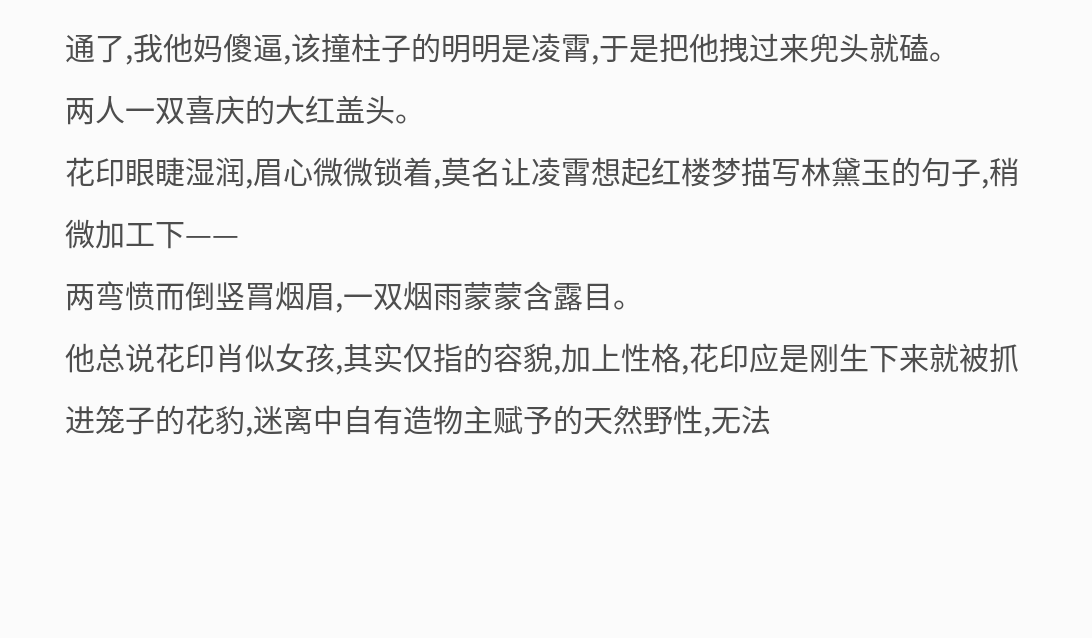通了,我他妈傻逼,该撞柱子的明明是凌霄,于是把他拽过来兜头就磕。
两人一双喜庆的大红盖头。
花印眼睫湿润,眉心微微锁着,莫名让凌霄想起红楼梦描写林黛玉的句子,稍微加工下——
两弯愤而倒竖罥烟眉,一双烟雨蒙蒙含露目。
他总说花印肖似女孩,其实仅指的容貌,加上性格,花印应是刚生下来就被抓进笼子的花豹,迷离中自有造物主赋予的天然野性,无法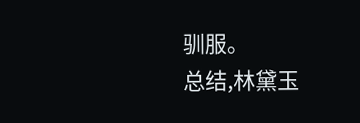驯服。
总结,林黛玉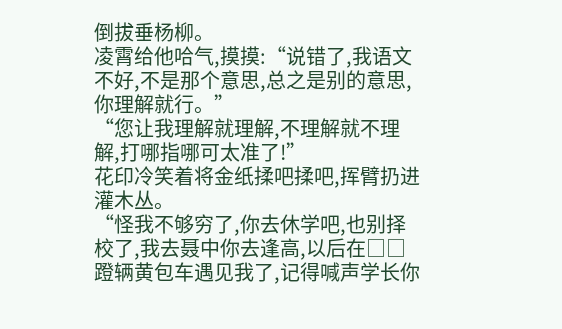倒拔垂杨柳。
凌霄给他哈气,摸摸:“说错了,我语文不好,不是那个意思,总之是别的意思,你理解就行。”
“您让我理解就理解,不理解就不理解,打哪指哪可太准了!”
花印冷笑着将金纸揉吧揉吧,挥臂扔进灌木丛。
“怪我不够穷了,你去休学吧,也别择校了,我去聂中你去逢高,以后在□□蹬辆黄包车遇见我了,记得喊声学长你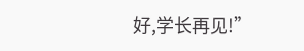好,学长再见!”